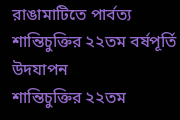রাঙামাটিতে পার্বত্য শান্তিচুক্তির ২২তম বর্ষপূর্তি উদযাপন
শান্তিচুক্তির ২২তম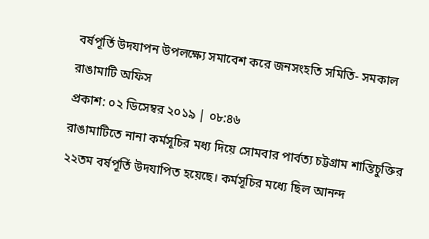বর্ষপূর্তি উদযাপন উপলক্ষ্যে সমাবেশ করে জনসংহতি সমিতি- সমকাল
রাঙামাটি অফিস
প্রকাশ: ০২ ডিসেম্বর ২০১৯ | ০৮:৪৬
রাঙামাটিতে নানা কর্মসূচির মধ্য দিয়ে সোমবার পার্বত্য চট্টগ্রাম শান্তিচুক্তির ২২তম বর্ষপূর্তি উদযাপিত হয়েছে। কর্মসূচির মধ্যে ছিল আনন্দ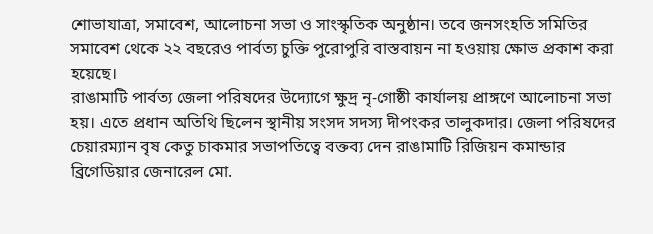শোভাযাত্রা, সমাবেশ, আলোচনা সভা ও সাংস্কৃতিক অনুষ্ঠান। তবে জনসংহতি সমিতির সমাবেশ থেকে ২২ বছরেও পার্বত্য চুক্তি পুরোপুরি বাস্তবায়ন না হওয়ায় ক্ষোভ প্রকাশ করা হয়েছে।
রাঙামাটি পার্বত্য জেলা পরিষদের উদ্যোগে ক্ষুদ্র নৃ-গোষ্ঠী কার্যালয় প্রাঙ্গণে আলোচনা সভা হয়। এতে প্রধান অতিথি ছিলেন স্থানীয় সংসদ সদস্য দীপংকর তালুকদার। জেলা পরিষদের চেয়ারম্যান বৃষ কেতু চাকমার সভাপতিত্বে বক্তব্য দেন রাঙামাটি রিজিয়ন কমান্ডার ব্রিগেডিয়ার জেনারেল মো.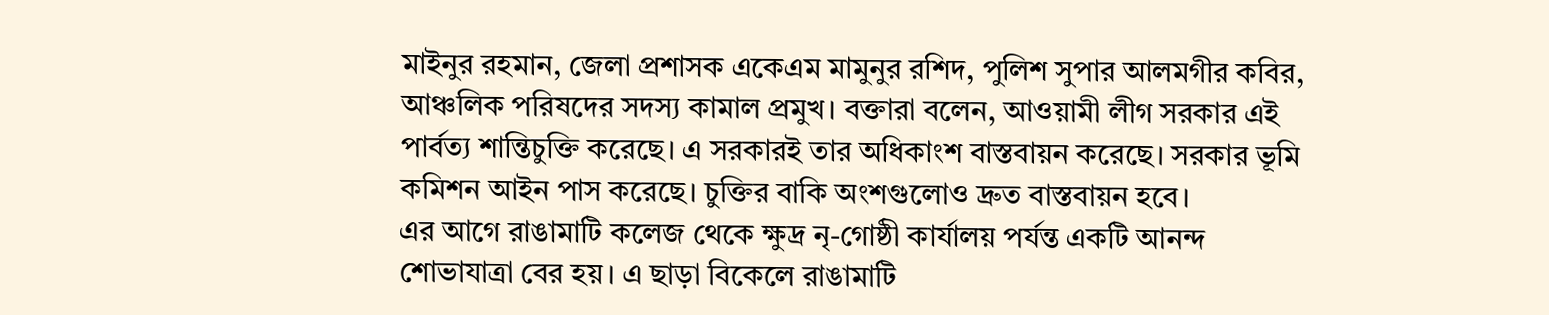মাইনুর রহমান, জেলা প্রশাসক একেএম মামুনুর রশিদ, পুলিশ সুপার আলমগীর কবির, আঞ্চলিক পরিষদের সদস্য কামাল প্রমুখ। বক্তারা বলেন, আওয়ামী লীগ সরকার এই পার্বত্য শান্তিচুক্তি করেছে। এ সরকারই তার অধিকাংশ বাস্তবায়ন করেছে। সরকার ভূমি কমিশন আইন পাস করেছে। চুক্তির বাকি অংশগুলোও দ্রুত বাস্তবায়ন হবে।
এর আগে রাঙামাটি কলেজ থেকে ক্ষুদ্র নৃ-গোষ্ঠী কার্যালয় পর্যন্ত একটি আনন্দ শোভাযাত্রা বের হয়। এ ছাড়া বিকেলে রাঙামাটি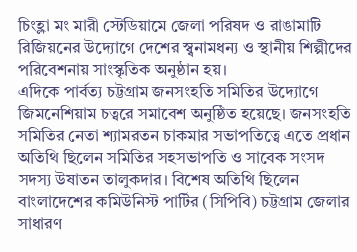চিংহ্লা মং মারী স্টেডিয়ামে জেলা পরিষদ ও রাঙামাটি রিজিয়নের উদ্যোগে দেশের স্ব্বনামধন্য ও স্থানীয় শিল্পীদের পরিবেশনায় সাংস্কৃতিক অনুষ্ঠান হয়।
এদিকে পার্বত্য চট্টগ্রাম জনসংহতি সমিতির উদ্যোগে জিমনেশিয়াম চত্বরে সমাবেশ অনুষ্ঠিত হয়েছে। জনসংহতি সমিতির নেতা শ্যামরতন চাকমার সভাপতিত্বে এতে প্রধান অতিথি ছিলেন সমিতির সহসভাপতি ও সাবেক সংসদ সদস্য উষাতন তালুকদার। বিশেষ অতিথি ছিলেন বাংলাদেশের কমিউনিস্ট পার্টির (সিপিবি) চট্টগ্রাম জেলার সাধারণ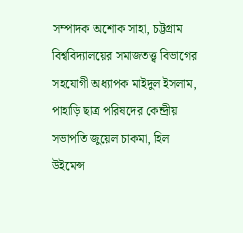সম্পাদক অশোক সাহা, চট্টগ্রাম বিশ্ববিদ্যালয়ের সমাজতত্ত্ব বিভাগের সহযোগী অধ্যাপক মাইদুল ইসলাম, পাহাড়ি ছাত্র পরিষদের কেন্দ্রীয় সভাপতি জুয়েল চাকমা, হিল উইমেন্স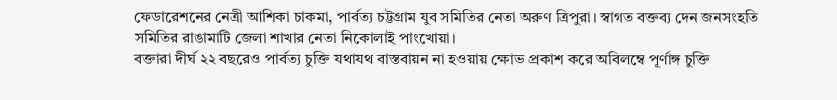ফেডারেশনের নেত্রী আশিকা চাকমা, পার্বত্য চট্টগ্রাম যুব সমিতির নেতা অরুণ ত্রিপুরা। স্বাগত বক্তব্য দেন জনসংহতি সমিতির রাঙামাটি জেলা শাখার নেতা নিকোলাই পাংখোয়া।
বক্তারা দীর্ঘ ২২ বছরেও পার্বত্য চুক্তি যথাযথ বাস্তবায়ন না হওয়ায় ক্ষোভ প্রকাশ করে অবিলম্বে পূর্ণাঙ্গ চুক্তি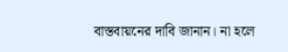বাস্তবায়নের দাবি জানান। না হলে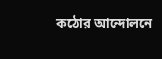কঠোর আন্দোলনে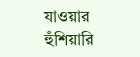যাওয়ার হুঁশিয়ারি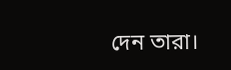দেন তারা।